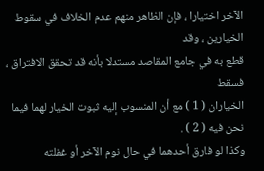الآخر اختيارا ، فإن الظاهر منهم عدم الخلاف في سقوط الخيارين ، وقد
قطع به في جامع المقاصد مستدلا بأنه قد تحقق الافتراق ، فسقط
الخياران ( 1 ) مع أن المنسوب إليه ثبوت الخيار لهما فيما نحن فيه ( 2 ) .
وكذا لو فارق أحدهما في حال نوم الآخر أو غفلته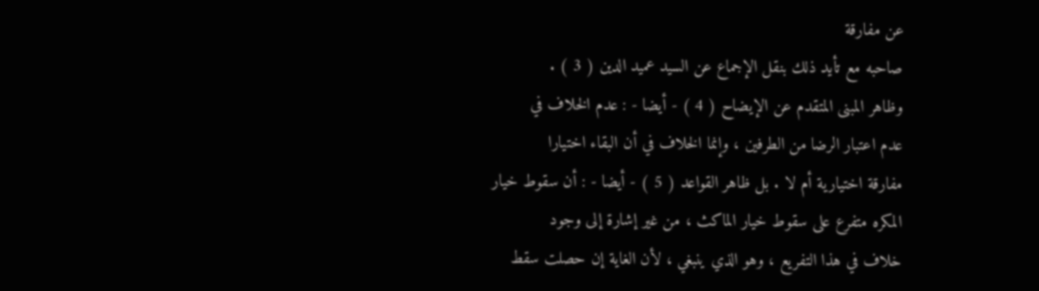عن مفارقة
صاحبه مع تأيد ذلك بنقل الإجماع عن السيد عميد الدين ( 3 ) .
وظاهر المبنى المتقدم عن الإيضاح ( 4 ) - أيضا - : عدم الخلاف في
عدم اعتبار الرضا من الطرفين ، وإنما الخلاف في أن البقاء اختيارا
مفارقة اختيارية أم لا . بل ظاهر القواعد ( 5 ) - أيضا - : أن سقوط خيار
المكره متفرع على سقوط خيار الماكث ، من غير إشارة إلى وجود
خلاف في هذا التفريع ، وهو الذي ينبغي ، لأن الغاية إن حصلت سقط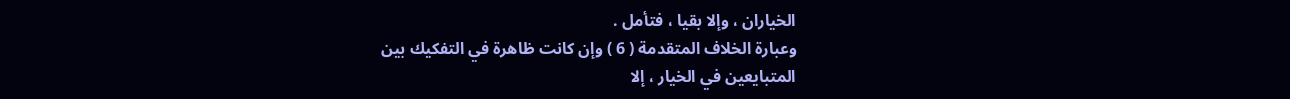الخياران ، وإلا بقيا ، فتأمل .
وعبارة الخلاف المتقدمة ( 6 ) وإن كانت ظاهرة في التفكيك بين
المتبايعين في الخيار ، إلا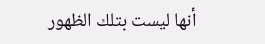أنها ليست بتلك الظهور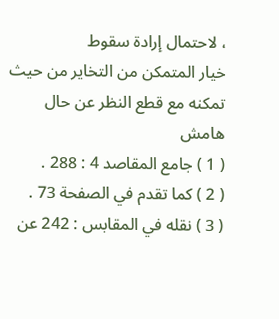، لاحتمال إرادة سقوط
خيار المتمكن من التخاير من حيث تمكنه مع قطع النظر عن حال
هامش
( 1 ) جامع المقاصد 4 : 288 .
( 2 ) كما تقدم في الصفحة 73 .
( 3 ) نقله في المقابس : 242 عن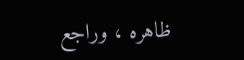ظاهره ، وراجع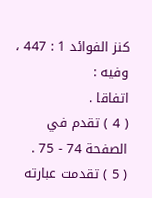كنز الفوائد 1 : 447 ، وفيه :
اتفاقا .
( 4 ) تقدم في الصفحة 74 - 75 .
( 5 ) تقدمت عبارته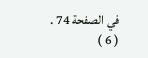في الصفحة 74 .
( 6 )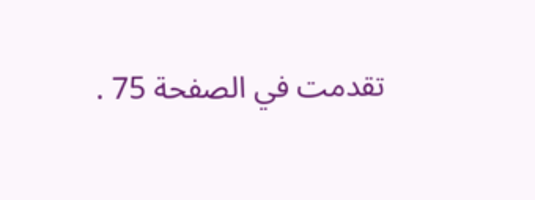تقدمت في الصفحة 75 .